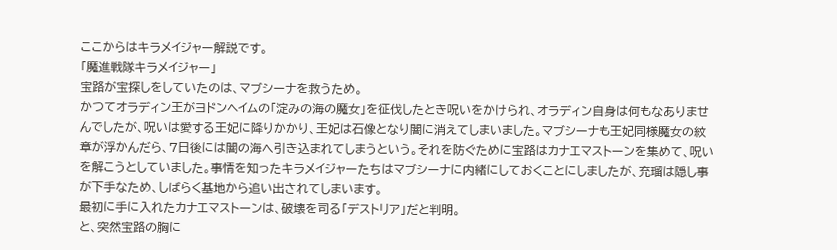ここからはキラメイジャー解説です。
「魔進戦隊キラメイジャー」
宝路が宝探しをしていたのは、マブシーナを救うため。
かつてオラディン王がヨドンヘイムの「淀みの海の魔女」を征伐したとき呪いをかけられ、オラディン自身は何もなありませんでしたが、呪いは愛する王妃に降りかかり、王妃は石像となり闇に消えてしまいました。マブシーナも王妃同様魔女の紋章が浮かんだら、7日後には闇の海へ引き込まれてしまうという。それを防ぐために宝路はカナエマストーンを集めて、呪いを解こうとしていました。事情を知ったキラメイジャーたちはマブシーナに内緒にしておくことにしましたが、充瑠は隠し事が下手なため、しばらく基地から追い出されてしまいます。
最初に手に入れたカナエマストーンは、破壊を司る「デストリア」だと判明。
と、突然宝路の胸に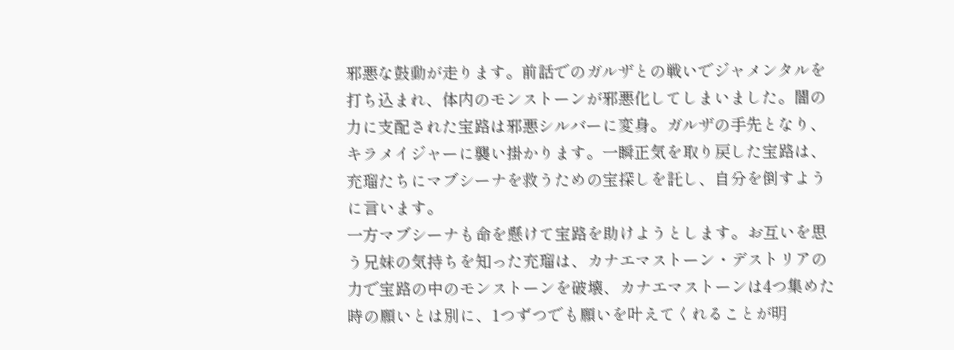邪悪な鼓動が走ります。前話でのガルザとの戦いでジャメンタルを打ち込まれ、体内のモンストーンが邪悪化してしまいました。闇の力に支配された宝路は邪悪シルバーに変身。ガルザの手先となり、キラメイジャーに襲い掛かります。一瞬正気を取り戻した宝路は、充瑠たちにマブシーナを救うための宝探しを託し、自分を倒すように言います。
一方マブシーナも命を懸けて宝路を助けようとします。お互いを思う兄妹の気持ちを知った充瑠は、カナエマストーン・デストリアの力で宝路の中のモンストーンを破壊、カナエマストーンは4つ集めた時の願いとは別に、1つずつでも願いを叶えてくれることが明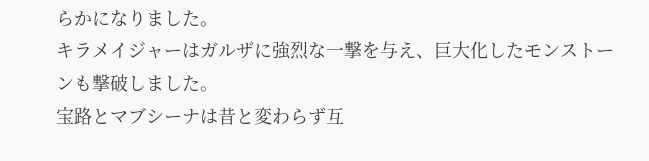らかになりました。
キラメイジャーはガルザに強烈な一撃を与え、巨大化したモンストーンも撃破しました。
宝路とマブシーナは昔と変わらず互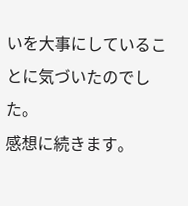いを大事にしていることに気づいたのでした。
感想に続きます。